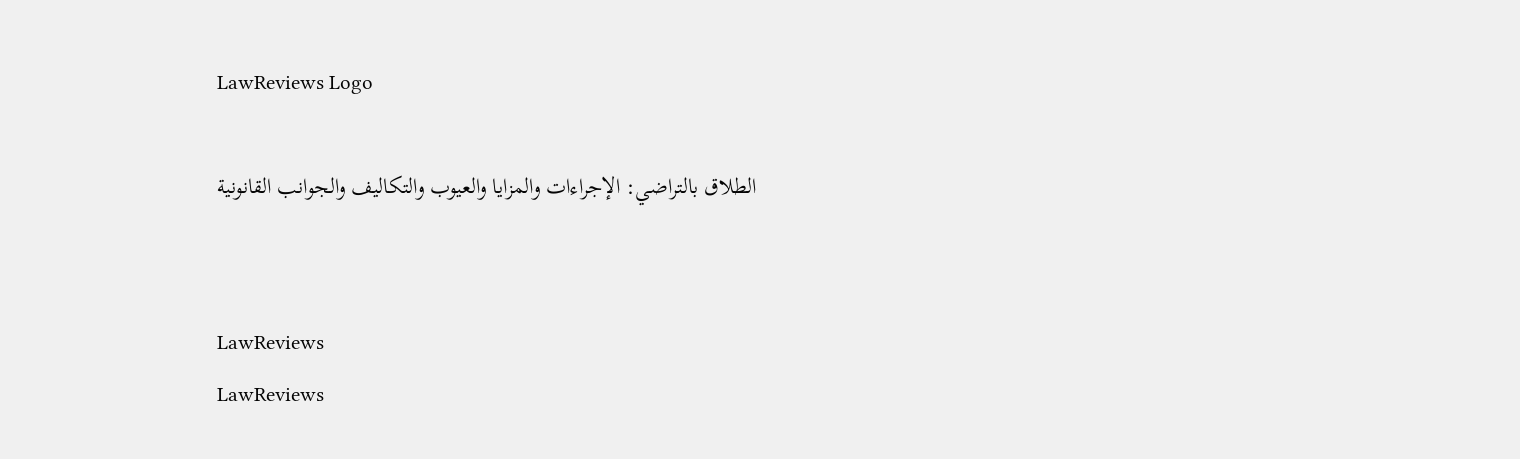LawReviews Logo

الطلاق بالتراضي: الإجراءات والمزايا والعيوب والتكاليف والجوانب القانونية


LawReviews
LawReviews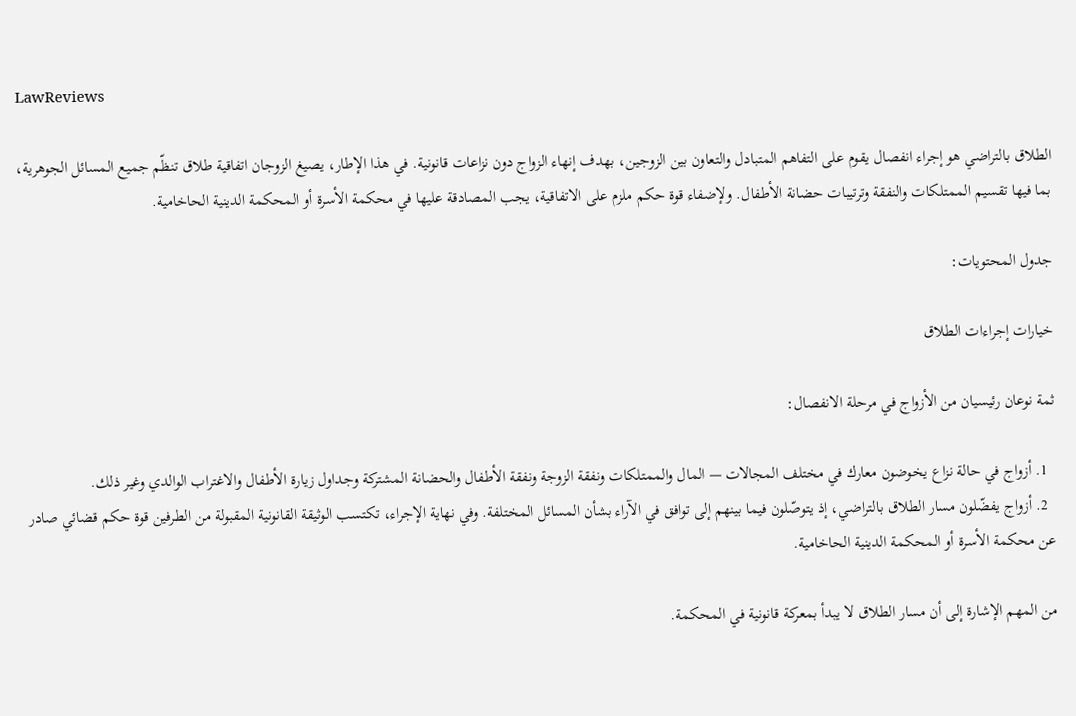LawReviews

الطلاق بالتراضي هو إجراء انفصال يقوم على التفاهم المتبادل والتعاون بين الزوجين، بهدف إنهاء الزواج دون نزاعات قانونية. في هذا الإطار، يصيغ الزوجان اتفاقية طلاق تنظّم جميع المسائل الجوهرية، بما فيها تقسيم الممتلكات والنفقة وترتيبات حضانة الأطفال. ولإضفاء قوة حكم ملزم على الاتفاقية، يجب المصادقة عليها في محكمة الأسرة أو المحكمة الدينية الحاخامية.

جدول المحتويات:

خيارات إجراءات الطلاق

ثمة نوعان رئيسيان من الأزواج في مرحلة الانفصال:

  1. أزواج في حالة نزاع يخوضون معارك في مختلف المجالات — المال والممتلكات ونفقة الزوجة ونفقة الأطفال والحضانة المشتركة وجداول زيارة الأطفال والاغتراب الوالدي وغير ذلك.
  2. أزواج يفضّلون مسار الطلاق بالتراضي، إذ يتوصّلون فيما بينهم إلى توافق في الآراء بشأن المسائل المختلفة. وفي نهاية الإجراء، تكتسب الوثيقة القانونية المقبولة من الطرفين قوة حكم قضائي صادر عن محكمة الأسرة أو المحكمة الدينية الحاخامية.

من المهم الإشارة إلى أن مسار الطلاق لا يبدأ بمعركة قانونية في المحكمة.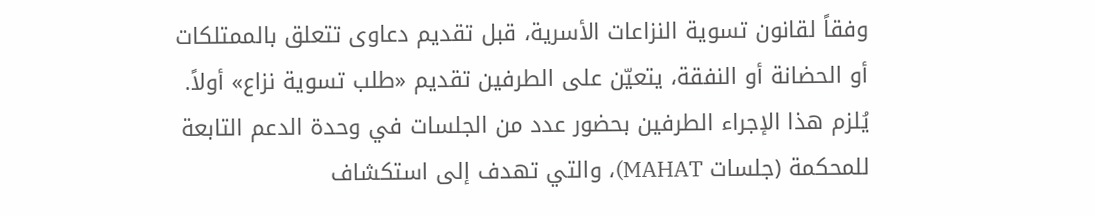وفقاً لقانون تسوية النزاعات الأسرية، قبل تقديم دعاوى تتعلق بالممتلكات أو الحضانة أو النفقة، يتعيّن على الطرفين تقديم «طلب تسوية نزاع» أولاً. يُلزم هذا الإجراء الطرفين بحضور عدد من الجلسات في وحدة الدعم التابعة للمحكمة (جلسات MAHAT)، والتي تهدف إلى استكشاف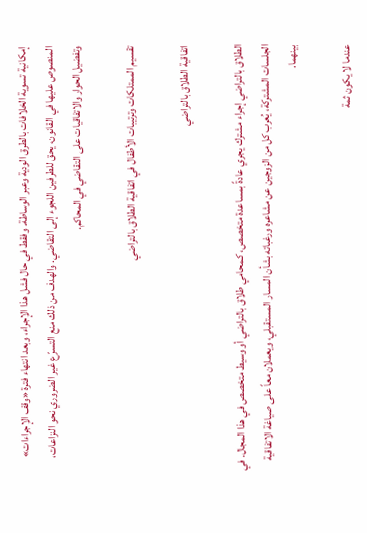إمكانية تسوية الخلافات بالطرق الودية وعبر الوساطة. وفقط في حال فشل هذا الإجراء، وبعد انتهاء فترة «وقف الإجراءات» المنصوص عليها في القانون، يحق للطرفين اللجوء إلى التقاضي. والهدف من ذلك منع التسرّع غير الضروري نحو النزاعات، وتفضيل الحوار والاتفاقيات على التقاضي في المحاكم.

تقسيم الممتلكات وترتيبات الأطفال في اتفاقية الطلاق بالتراضي

اتفاقية الطلاق بالتراضي

الطلاق بالتراضي إجراء مشترك يجري عادةً بمساعدة متخصص، كـمحامي طلاق بالتراضي أو وسيط متخصص في هذا المجال. في الجلسات المشتركة، يُعرب كل من الزوجين عن مشاعره ورغباته بشأن المسار المستقبلي، ويعملان معاً على صياغة الاتفاقية بينهما.

عندما لا يكون ثمة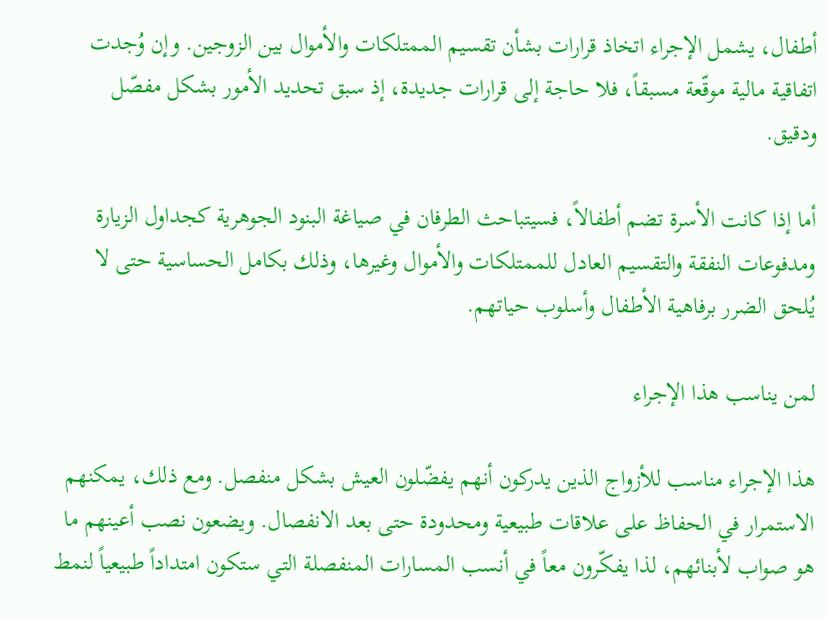أطفال، يشمل الإجراء اتخاذ قرارات بشأن تقسيم الممتلكات والأموال بين الزوجين. وإن وُجدت اتفاقية مالية موقّعة مسبقاً، فلا حاجة إلى قرارات جديدة، إذ سبق تحديد الأمور بشكل مفصّل ودقيق.

أما إذا كانت الأسرة تضم أطفالاً، فسيتباحث الطرفان في صياغة البنود الجوهرية كجداول الزيارة ومدفوعات النفقة والتقسيم العادل للممتلكات والأموال وغيرها، وذلك بكامل الحساسية حتى لا يُلحق الضرر برفاهية الأطفال وأسلوب حياتهم.

لمن يناسب هذا الإجراء

هذا الإجراء مناسب للأزواج الذين يدركون أنهم يفضّلون العيش بشكل منفصل. ومع ذلك، يمكنهم الاستمرار في الحفاظ على علاقات طبيعية ومحدودة حتى بعد الانفصال. ويضعون نصب أعينهم ما هو صواب لأبنائهم، لذا يفكّرون معاً في أنسب المسارات المنفصلة التي ستكون امتداداً طبيعياً لنمط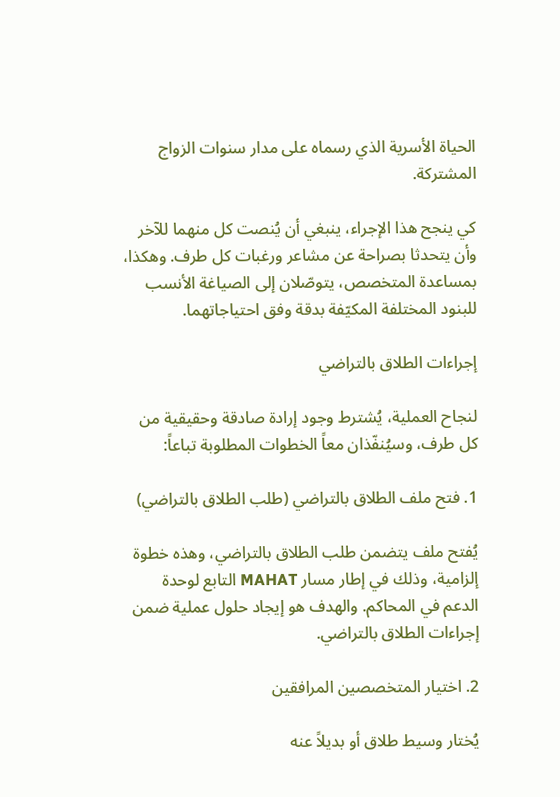الحياة الأسرية الذي رسماه على مدار سنوات الزواج المشتركة.

كي ينجح هذا الإجراء، ينبغي أن يُنصت كل منهما للآخر وأن يتحدثا بصراحة عن مشاعر ورغبات كل طرف. وهكذا، بمساعدة المتخصص، يتوصّلان إلى الصياغة الأنسب للبنود المختلفة المكيّفة بدقة وفق احتياجاتهما.

إجراءات الطلاق بالتراضي

لنجاح العملية، يُشترط وجود إرادة صادقة وحقيقية من كل طرف، وسيُنفّذان معاً الخطوات المطلوبة تباعاً:

1. فتح ملف الطلاق بالتراضي (طلب الطلاق بالتراضي)

يُفتح ملف يتضمن طلب الطلاق بالتراضي، وهذه خطوة إلزامية، وذلك في إطار مسار MAHAT التابع لوحدة الدعم في المحاكم. والهدف هو إيجاد حلول عملية ضمن إجراءات الطلاق بالتراضي.

2. اختيار المتخصصين المرافقين

يُختار وسيط طلاق أو بديلاً عنه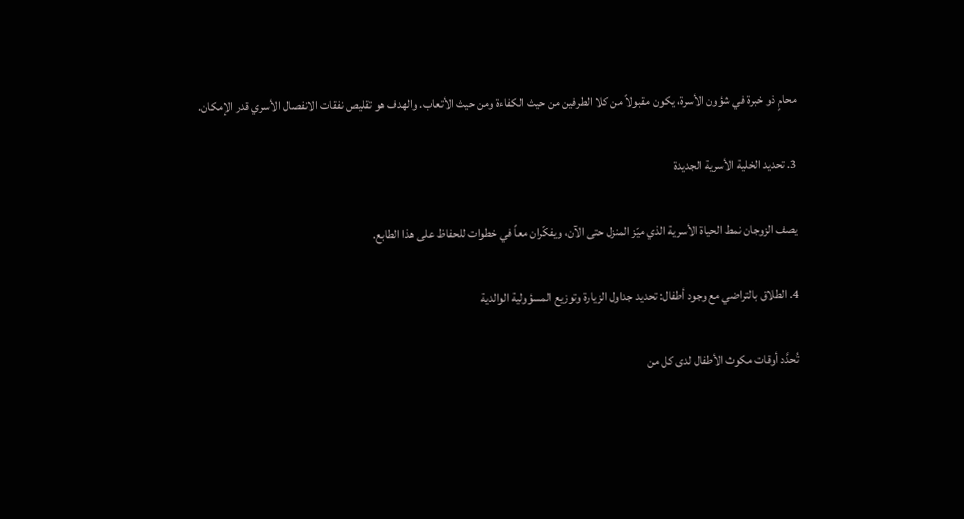محامٍ ذو خبرة في شؤون الأسرة، يكون مقبولاً من كلا الطرفين من حيث الكفاءة ومن حيث الأتعاب. والهدف هو تقليص نفقات الانفصال الأسري قدر الإمكان.

3. تحديد الخلية الأسرية الجديدة

يصف الزوجان نمط الحياة الأسرية الذي ميّز المنزل حتى الآن، ويفكّران معاً في خطوات للحفاظ على هذا الطابع.

4. الطلاق بالتراضي مع وجود أطفال: تحديد جداول الزيارة وتوزيع المسؤولية الوالدية

تُحدَّد أوقات مكوث الأطفال لدى كل من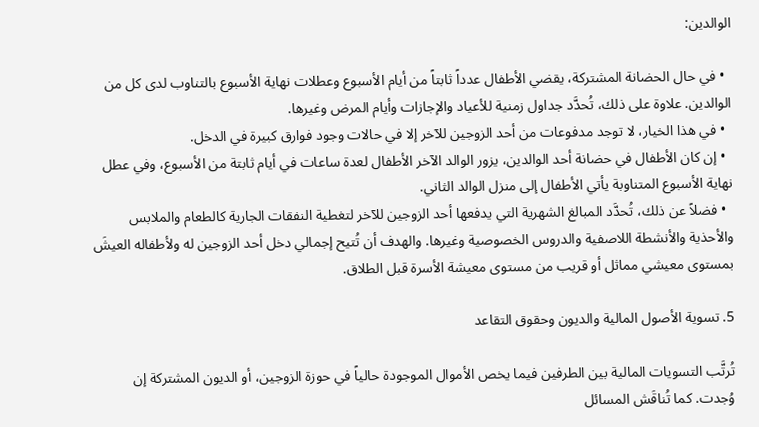الوالدين:

  • في حال الحضانة المشتركة، يقضي الأطفال عدداً ثابتاً من أيام الأسبوع وعطلات نهاية الأسبوع بالتناوب لدى كل من الوالدين. علاوة على ذلك، تُحدَّد جداول زمنية للأعياد والإجازات وأيام المرض وغيرها.
  • في هذا الخيار، لا توجد مدفوعات من أحد الزوجين للآخر إلا في حالات وجود فوارق كبيرة في الدخل.
  • إن كان الأطفال في حضانة أحد الوالدين، يزور الوالد الآخر الأطفال لعدة ساعات في أيام ثابتة من الأسبوع، وفي عطل نهاية الأسبوع المتناوبة يأتي الأطفال إلى منزل الوالد الثاني.
  • فضلاً عن ذلك، تُحدَّد المبالغ الشهرية التي يدفعها أحد الزوجين للآخر لتغطية النفقات الجارية كالطعام والملابس والأحذية والأنشطة اللاصفية والدروس الخصوصية وغيرها. والهدف أن تُتيح إجمالي دخل أحد الزوجين له ولأطفاله العيشَ بمستوى معيشي مماثل أو قريب من مستوى معيشة الأسرة قبل الطلاق.

5. تسوية الأصول المالية والديون وحقوق التقاعد

تُرتَّب التسويات المالية بين الطرفين فيما يخص الأموال الموجودة حالياً في حوزة الزوجين، أو الديون المشتركة إن وُجدت. كما تُناقَش المسائل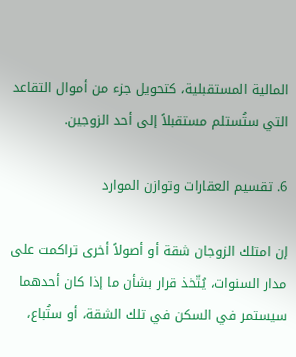المالية المستقبلية، كتحويل جزء من أموال التقاعد التي ستُستلم مستقبلاً إلى أحد الزوجين.

6. تقسيم العقارات وتوازن الموارد

إن امتلك الزوجان شقة أو أصولاً أخرى تراكمت على مدار السنوات، يُتّخذ قرار بشأن ما إذا كان أحدهما سيستمر في السكن في تلك الشقة، أو ستُباع،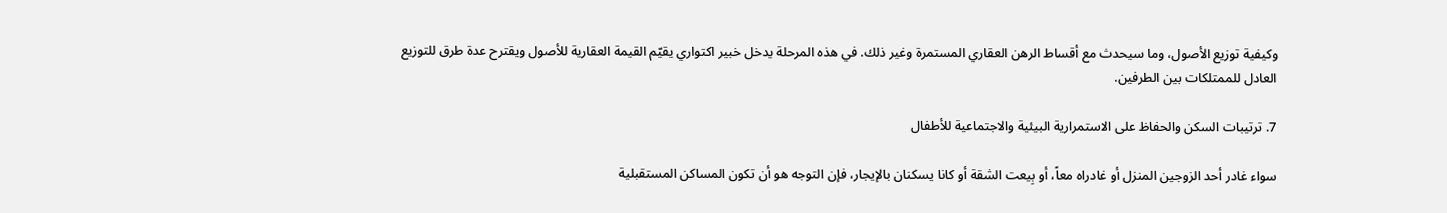وكيفية توزيع الأصول، وما سيحدث مع أقساط الرهن العقاري المستمرة وغير ذلك. في هذه المرحلة يدخل خبير اكتواري يقيّم القيمة العقارية للأصول ويقترح عدة طرق للتوزيع العادل للممتلكات بين الطرفين.

7. ترتيبات السكن والحفاظ على الاستمرارية البيئية والاجتماعية للأطفال

سواء غادر أحد الزوجين المنزل أو غادراه معاً، أو بِيعت الشقة أو كانا يسكنان بالإيجار، فإن التوجه هو أن تكون المساكن المستقبلية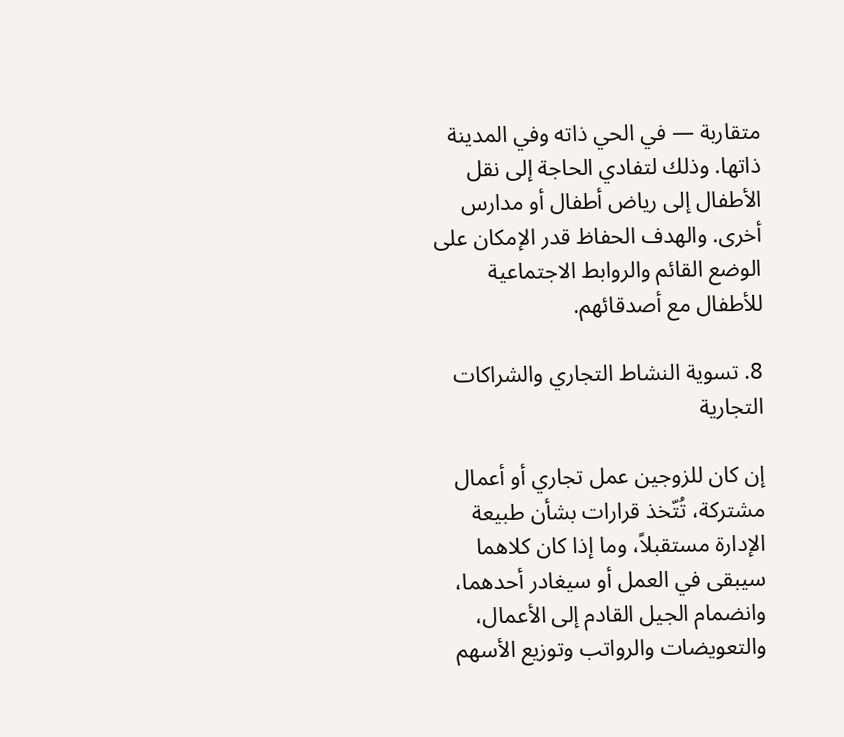متقاربة — في الحي ذاته وفي المدينة ذاتها. وذلك لتفادي الحاجة إلى نقل الأطفال إلى رياض أطفال أو مدارس أخرى. والهدف الحفاظ قدر الإمكان على الوضع القائم والروابط الاجتماعية للأطفال مع أصدقائهم.

8. تسوية النشاط التجاري والشراكات التجارية

إن كان للزوجين عمل تجاري أو أعمال مشتركة، تُتّخذ قرارات بشأن طبيعة الإدارة مستقبلاً، وما إذا كان كلاهما سيبقى في العمل أو سيغادر أحدهما، وانضمام الجيل القادم إلى الأعمال، والتعويضات والرواتب وتوزيع الأسهم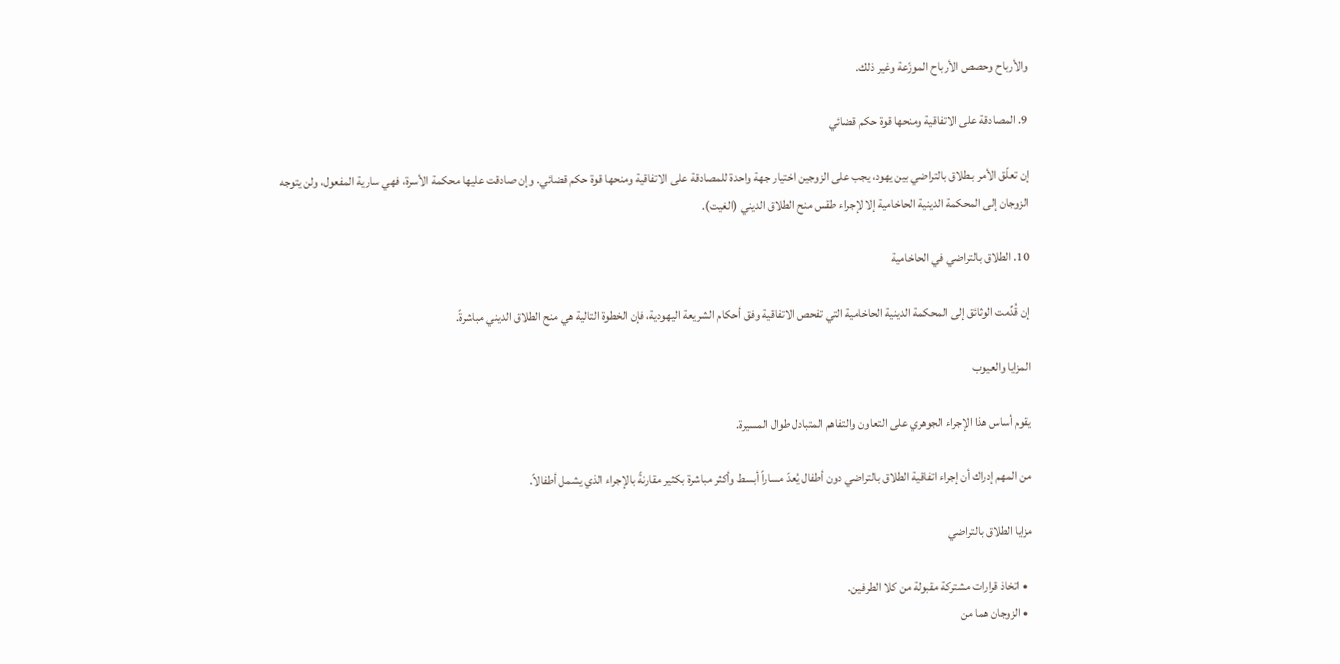والأرباح وحصص الأرباح الموزّعة وغير ذلك.

9. المصادقة على الاتفاقية ومنحها قوة حكم قضائي

إن تعلّق الأمر بـطلاق بالتراضي بين يهود، يجب على الزوجين اختيار جهة واحدة للمصادقة على الاتفاقية ومنحها قوة حكم قضائي. وإن صادقت عليها محكمة الأسرة، فهي سارية المفعول، ولن يتوجه الزوجان إلى المحكمة الدينية الحاخامية إلا لإجراء طقس منح الطلاق الديني (الغيت).

10. الطلاق بالتراضي في الحاخامية

إن قُدِّمت الوثائق إلى المحكمة الدينية الحاخامية التي تفحص الاتفاقية وفق أحكام الشريعة اليهودية، فإن الخطوة التالية هي منح الطلاق الديني مباشرةً.

المزايا والعيوب

يقوم أساس هذا الإجراء الجوهري على التعاون والتفاهم المتبادل طوال المسيرة.

من المهم إدراك أن إجراء اتفاقية الطلاق بالتراضي دون أطفال يُعدّ مساراً أبسط وأكثر مباشرة بكثير مقارنةً بالإجراء الذي يشمل أطفالاً.

مزايا الطلاق بالتراضي

  • اتخاذ قرارات مشتركة مقبولة من كلا الطرفين.
  • الزوجان هما من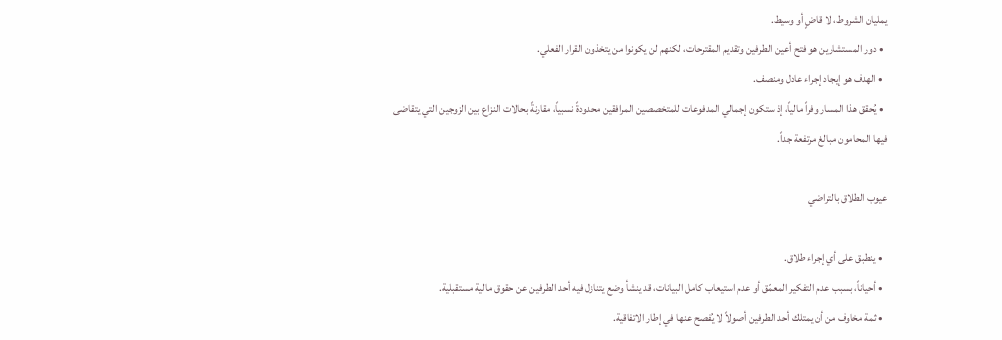يمليان الشروط، لا قاضٍ أو وسيط.
  • دور المستشارين هو فتح أعين الطرفين وتقديم المقترحات، لكنهم لن يكونوا من يتخذون القرار الفعلي.
  • الهدف هو إيجاد إجراء عادل ومنصف.
  • يُحقق هذا المسار وفراً مالياً، إذ ستكون إجمالي المدفوعات للمتخصصين المرافقين محدودةً نسبياً، مقارنةً بحالات النزاع بين الزوجين التي يتقاضى فيها المحامون مبالغ مرتفعة جداً.

عيوب الطلاق بالتراضي

  • ينطبق على أي إجراء طلاق.
  • أحياناً، بسبب عدم التفكير المعمّق أو عدم استيعاب كامل البيانات، قد ينشأ وضع يتنازل فيه أحد الطرفين عن حقوق مالية مستقبلية.
  • ثمة مخاوف من أن يمتلك أحد الطرفين أصولاً لا يُفصح عنها في إطار الاتفاقية.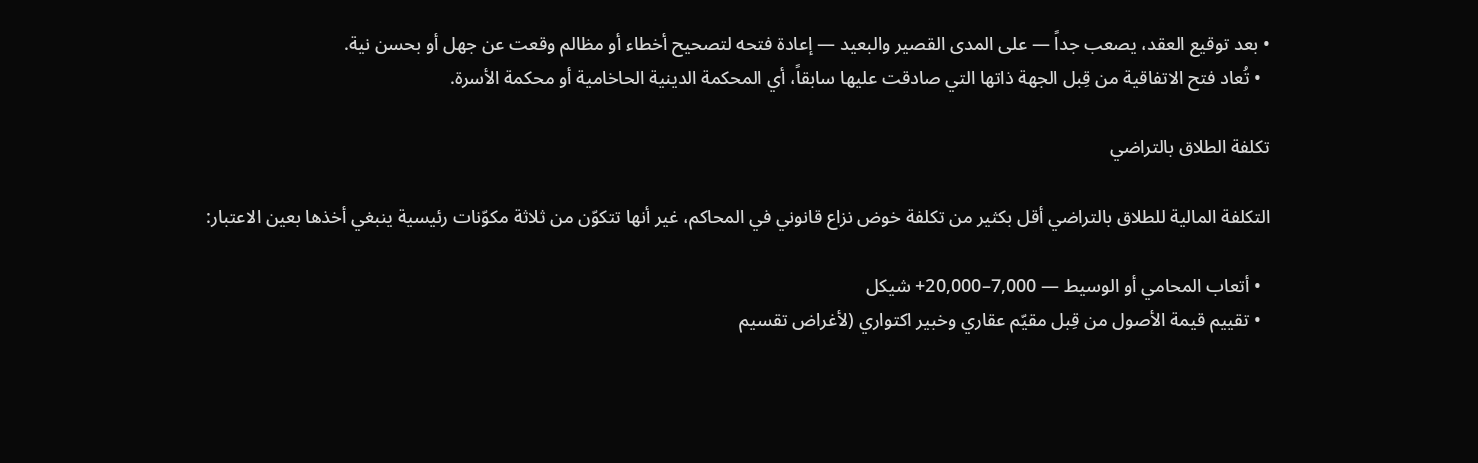• بعد توقيع العقد، يصعب جداً — على المدى القصير والبعيد — إعادة فتحه لتصحيح أخطاء أو مظالم وقعت عن جهل أو بحسن نية.
  • تُعاد فتح الاتفاقية من قِبل الجهة ذاتها التي صادقت عليها سابقاً، أي المحكمة الدينية الحاخامية أو محكمة الأسرة.

تكلفة الطلاق بالتراضي

التكلفة المالية للطلاق بالتراضي أقل بكثير من تكلفة خوض نزاع قانوني في المحاكم، غير أنها تتكوّن من ثلاثة مكوّنات رئيسية ينبغي أخذها بعين الاعتبار:

  • أتعاب المحامي أو الوسيط — 7,000–20,000+ شيكل
  • تقييم قيمة الأصول من قِبل مقيّم عقاري وخبير اكتواري (لأغراض تقسيم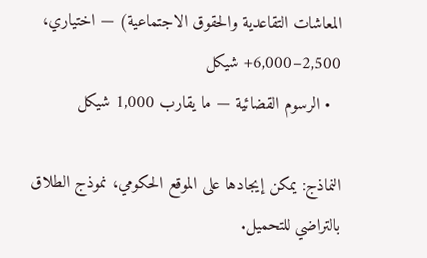المعاشات التقاعدية والحقوق الاجتماعية) — اختياري، 2,500–6,000+ شيكل
  • الرسوم القضائية — ما يقارب 1,000 شيكل

النماذج: يمكن إيجادها على الموقع الحكومي، نموذج الطلاق بالتراضي للتحميل.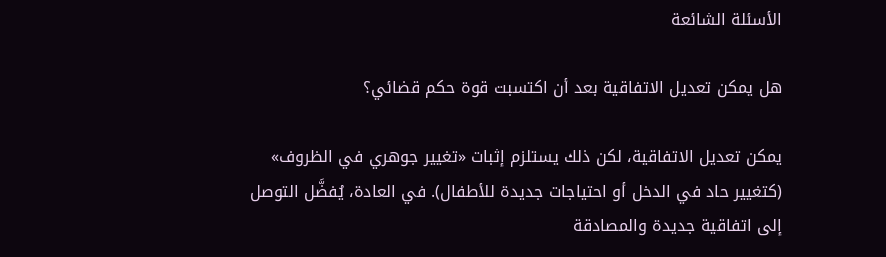الأسئلة الشائعة

هل يمكن تعديل الاتفاقية بعد أن اكتسبت قوة حكم قضائي؟

يمكن تعديل الاتفاقية، لكن ذلك يستلزم إثبات «تغيير جوهري في الظروف» (كتغيير حاد في الدخل أو احتياجات جديدة للأطفال). في العادة، يُفضَّل التوصل إلى اتفاقية جديدة والمصادقة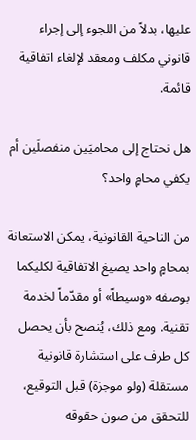عليها، بدلاً من اللجوء إلى إجراء قانوني مكلف ومعقد لإلغاء اتفاقية قائمة.

هل نحتاج إلى محاميَين منفصلَين أم يكفي محامٍ واحد؟

من الناحية القانونية، يمكن الاستعانة بمحامٍ واحد يصيغ الاتفاقية لكليكما بوصفه «وسيطاً» أو مقدّماً لخدمة تقنية. ومع ذلك، يُنصح بأن يحصل كل طرف على استشارة قانونية مستقلة (ولو موجزة) قبل التوقيع، للتحقق من صون حقوقه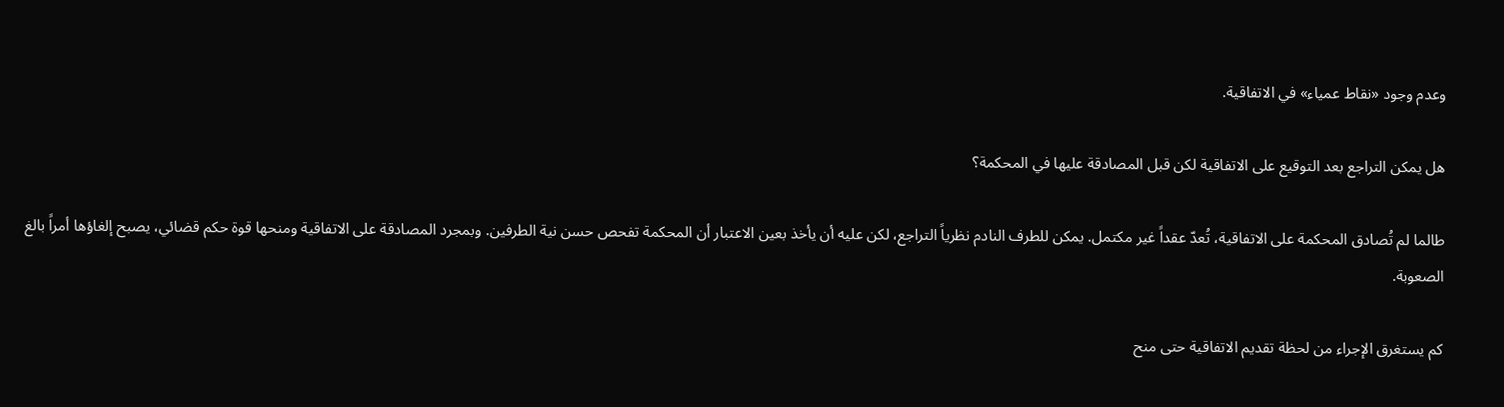وعدم وجود «نقاط عمياء» في الاتفاقية.

هل يمكن التراجع بعد التوقيع على الاتفاقية لكن قبل المصادقة عليها في المحكمة؟

طالما لم تُصادق المحكمة على الاتفاقية، تُعدّ عقداً غير مكتمل. يمكن للطرف النادم نظرياً التراجع، لكن عليه أن يأخذ بعين الاعتبار أن المحكمة تفحص حسن نية الطرفين. وبمجرد المصادقة على الاتفاقية ومنحها قوة حكم قضائي، يصبح إلغاؤها أمراً بالغ الصعوبة.

كم يستغرق الإجراء من لحظة تقديم الاتفاقية حتى منح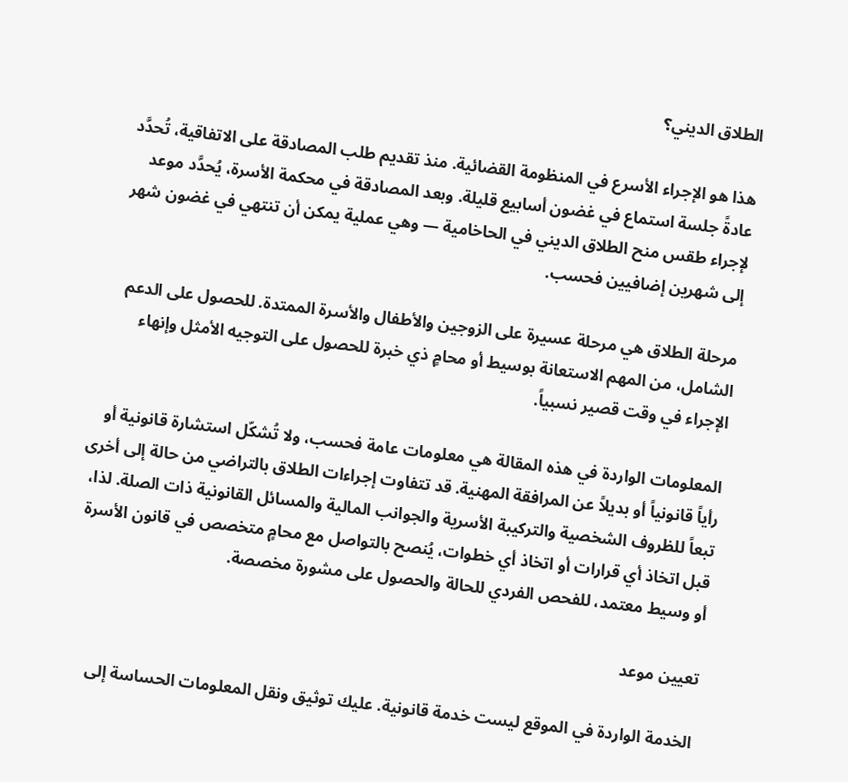الطلاق الديني؟

هذا هو الإجراء الأسرع في المنظومة القضائية. منذ تقديم طلب المصادقة على الاتفاقية، تُحدَّد عادةً جلسة استماع في غضون أسابيع قليلة. وبعد المصادقة في محكمة الأسرة، يُحدَّد موعد لإجراء طقس منح الطلاق الديني في الحاخامية — وهي عملية يمكن أن تنتهي في غضون شهر إلى شهرين إضافيين فحسب.

مرحلة الطلاق هي مرحلة عسيرة على الزوجين والأطفال والأسرة الممتدة. للحصول على الدعم الشامل، من المهم الاستعانة بوسيط أو محامٍ ذي خبرة للحصول على التوجيه الأمثل وإنهاء الإجراء في وقت قصير نسبياً.

المعلومات الواردة في هذه المقالة هي معلومات عامة فحسب، ولا تُشكّل استشارة قانونية أو رأياً قانونياً أو بديلاً عن المرافقة المهنية. قد تتفاوت إجراءات الطلاق بالتراضي من حالة إلى أخرى تبعاً للظروف الشخصية والتركيبة الأسرية والجوانب المالية والمسائل القانونية ذات الصلة. لذا، قبل اتخاذ أي قرارات أو اتخاذ أي خطوات، يُنصح بالتواصل مع محامٍ متخصص في قانون الأسرة أو وسيط معتمد، للفحص الفردي للحالة والحصول على مشورة مخصصة.

تعيين موعد

الخدمة الواردة في الموقع ليست خدمة قانونية. عليك توثيق ونقل المعلومات الحساسة إلى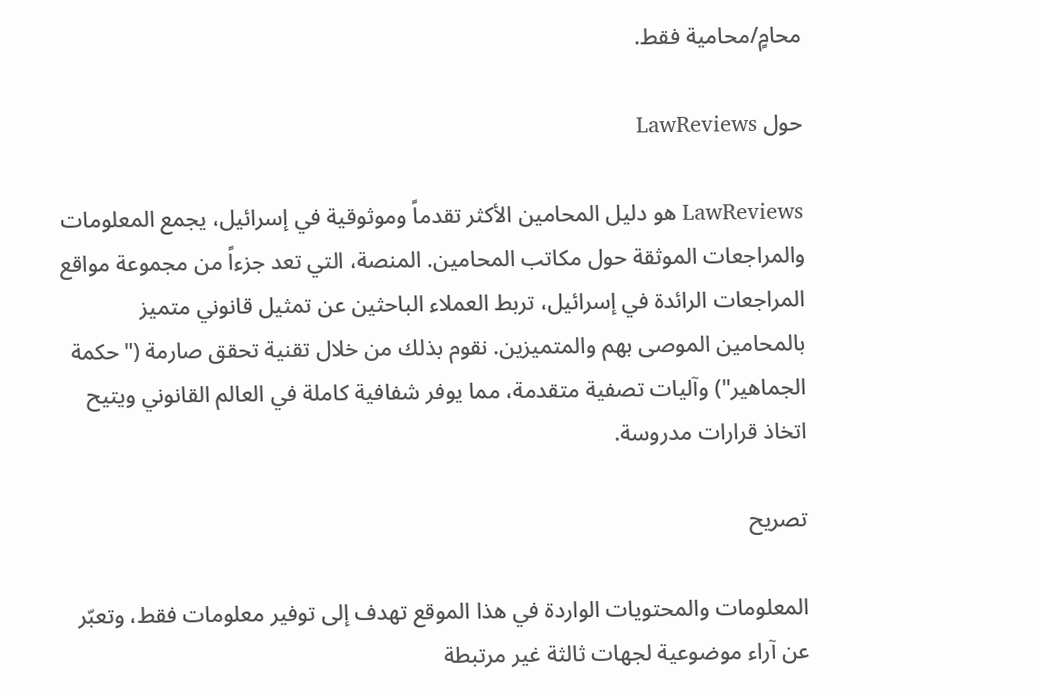محامٍ/محامية فقط.

حول LawReviews

LawReviews هو دليل المحامين الأكثر تقدماً وموثوقية في إسرائيل، يجمع المعلومات والمراجعات الموثقة حول مكاتب المحامين. المنصة، التي تعد جزءاً من مجموعة مواقع المراجعات الرائدة في إسرائيل، تربط العملاء الباحثين عن تمثيل قانوني متميز بالمحامين الموصى بهم والمتميزين. نقوم بذلك من خلال تقنية تحقق صارمة ("حكمة الجماهير") وآليات تصفية متقدمة، مما يوفر شفافية كاملة في العالم القانوني ويتيح اتخاذ قرارات مدروسة.

تصريح

المعلومات والمحتويات الواردة في هذا الموقع تهدف إلى توفير معلومات فقط، وتعبّر عن آراء موضوعية لجهات ثالثة غير مرتبطة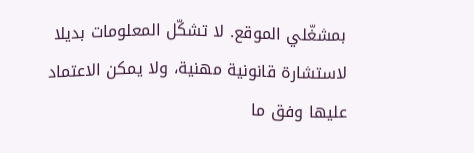بمشغّلي الموقع. لا تشكّل المعلومات بديلا لاستشارة قانونية مهنية، ولا يمكن الاعتماد عليها وفق ما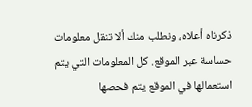ذكرناه أعلاه، ونطلب منك ألا تنقل معلومات حساسة عبر الموقع. كل المعلومات التي يتم استعمالها في الموقع يتم فحصها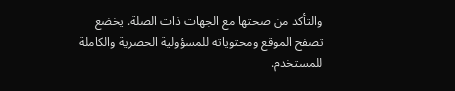والتأكد من صحتها مع الجهات ذات الصلة. يخضع تصفح الموقع ومحتوياته للمسؤولية الحصرية والكاملة للمستخدم.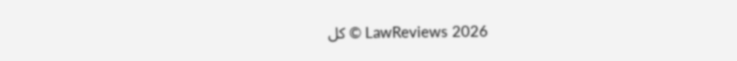LawReviews 2026 © كل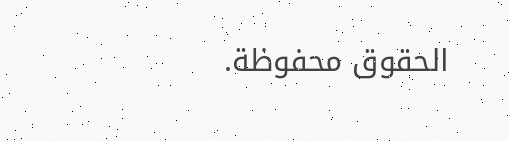الحقوق محفوظة.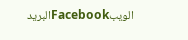الويبFacebookالبريد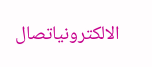الالكترونياتصال